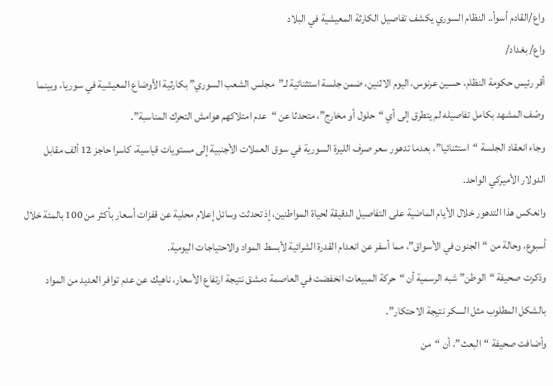واع/القادم أسوأ.. النظام السوري يكشف تفاصيل الكارثة المعيشية في البلاد
واع/ بغداد/
أقر رئيس حكومة النظام، حسين عرنوس، اليوم الاثنين، ضمن جلسة استثنائية لـ”مجلس الشعب السوري” بكارثية الأوضاع المعيشية في سوريا، وبينما وصّف المشهد بكامل تفاصيله لم يتطرق إلى أي “حلول أو مخارج”، متحدثا عن “عدم امتلاكهم هوامش التحرك المناسبة”.
وجاء انعقاد الجلسة “استثنائيا”، بعدما تدهور سعر صرف الليرة السورية في سوق العملات الأجنبية إلى مستويات قياسية، كاسرا حاجز 12 ألف مقابل الدولار الأميركي الواحد.
وانعكس هذا التدهور خلال الأيام الماضية على التفاصيل الدقيقة لحياة المواطنين، إذ تحدثت وسائل إعلام محلية عن قفزات أسعار بأكثر من 100 بالمئة خلال أسبوع، وحالة من “الجنون في الأسواق”، مما أسفر عن انعدام القدرة الشرائية لأبسط المواد والاحتياجات اليومية.
وذكرت صحيفة “الوطن” شبه الرسمية أن “حركة المبيعات انخفضت في العاصمة دمشق نتيجة ارتفاع الأسعار، ناهيك عن عدم توافر العديد من المواد بالشكل المطلوب مثل السكر نتيجة الاحتكار”.
وأضافت صحيفة “البعث”، أن “من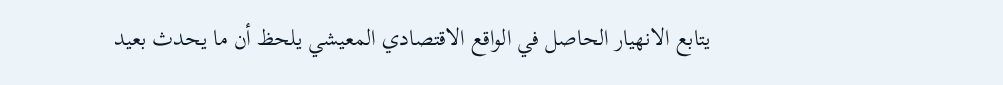يتابع الانهيار الحاصل في الواقع الاقتصادي المعيشي يلحظ أن ما يحدث بعيد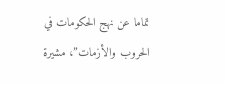تماما عن نهج الحكومات في الحروب والأزمات”، مشيرة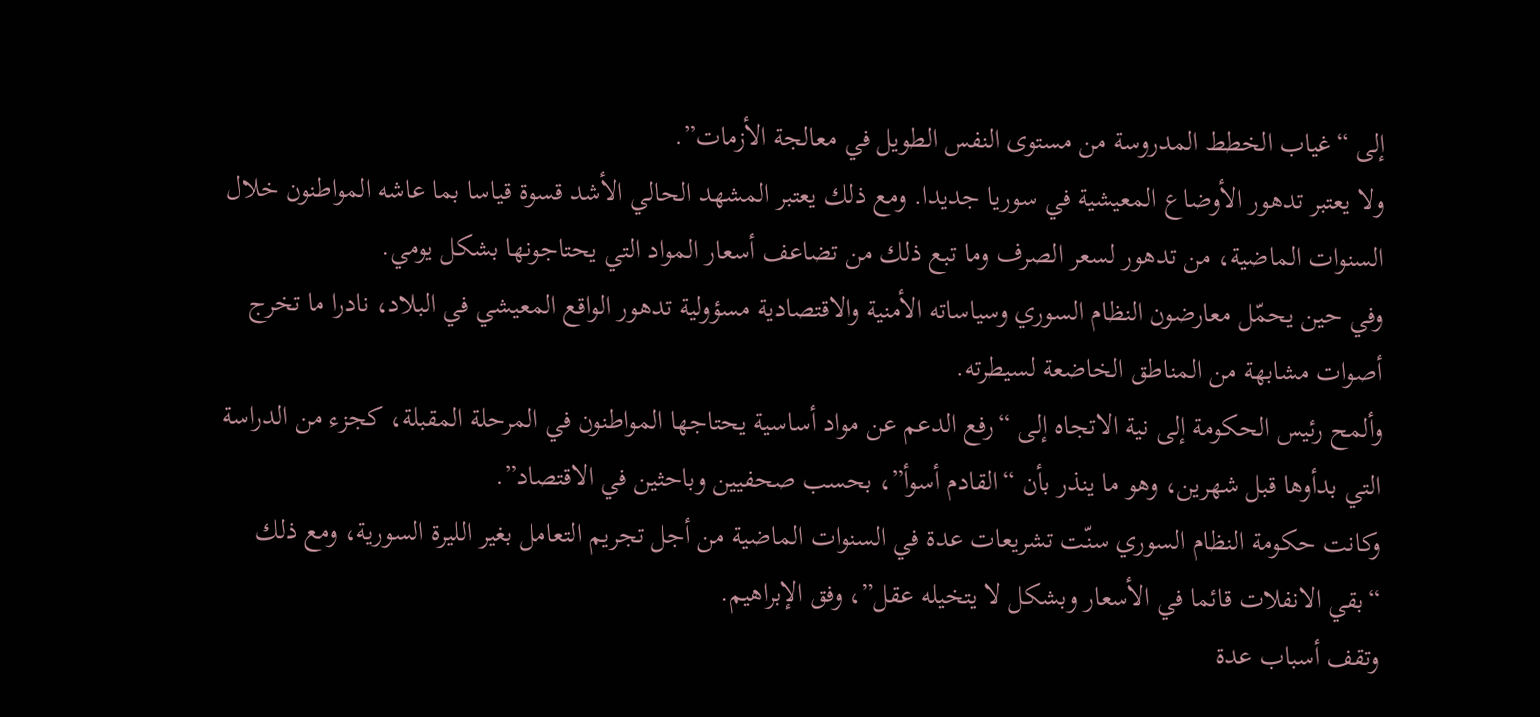إلى “غياب الخطط المدروسة من مستوى النفس الطويل في معالجة الأزمات”.
ولا يعتبر تدهور الأوضاع المعيشية في سوريا جديدا. ومع ذلك يعتبر المشهد الحالي الأشد قسوة قياسا بما عاشه المواطنون خلال السنوات الماضية، من تدهور لسعر الصرف وما تبع ذلك من تضاعف أسعار المواد التي يحتاجونها بشكل يومي.
وفي حين يحمّل معارضون النظام السوري وسياساته الأمنية والاقتصادية مسؤولية تدهور الواقع المعيشي في البلاد، نادرا ما تخرج أصوات مشابهة من المناطق الخاضعة لسيطرته.
وألمح رئيس الحكومة إلى نية الاتجاه إلى “رفع الدعم عن مواد أساسية يحتاجها المواطنون في المرحلة المقبلة، كجزء من الدراسة التي بدأوها قبل شهرين، وهو ما ينذر بأن “القادم أسوأ”، بحسب صحفيين وباحثين في الاقتصاد”.
وكانت حكومة النظام السوري سنّت تشريعات عدة في السنوات الماضية من أجل تجريم التعامل بغير الليرة السورية، ومع ذلك “بقي الانفلات قائما في الأسعار وبشكل لا يتخيله عقل”، وفق الإبراهيم.
وتقف أسباب عدة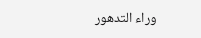وراء التدهور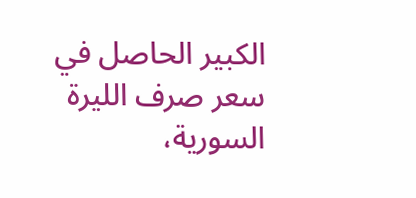الكبير الحاصل في سعر صرف الليرة السورية،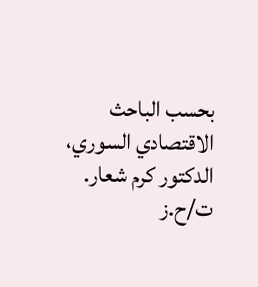بحسب الباحث الاقتصادي السوري، الدكتور كرم شعار.
ت/ح.ز